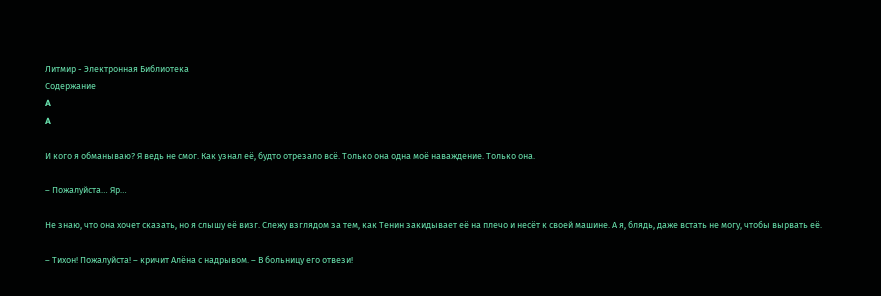Литмир - Электронная Библиотека
Содержание
A
A

И кого я обманываю? Я ведь не смог. Как узнал её, будто отрезало всё. Только она одна моё наваждение. Только она.

– Пожалуйста… Яр…

Не знаю, что она хочет сказать, но я слышу её визг. Слежу взглядом за тем, как Тенин закидывает её на плечо и несёт к своей машине. А я, блядь, даже встать не могу, чтобы вырвать её.

– Тихон! Пожалуйста! – кричит Алёна с надрывом. – В больницу его отвези!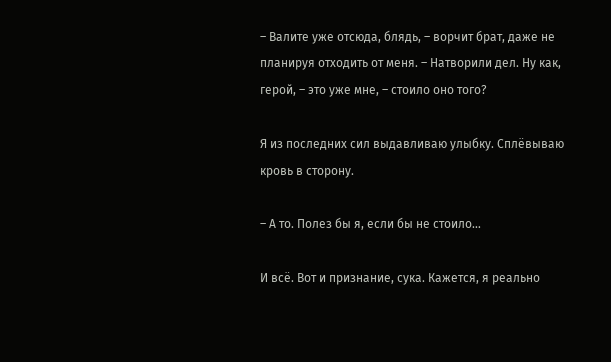– Валите уже отсюда, блядь, – ворчит брат, даже не планируя отходить от меня. – Натворили дел. Ну как, герой, – это уже мне, – стоило оно того?

Я из последних сил выдавливаю улыбку. Сплёвываю кровь в сторону.

– А то. Полез бы я, если бы не стоило…

И всё. Вот и признание, сука. Кажется, я реально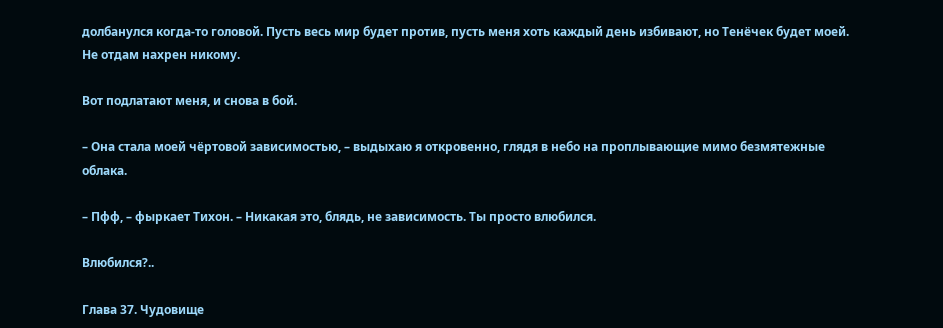долбанулся когда-то головой. Пусть весь мир будет против, пусть меня хоть каждый день избивают, но Тенёчек будет моей. Не отдам нахрен никому.

Вот подлатают меня, и снова в бой.

– Она стала моей чёртовой зависимостью, – выдыхаю я откровенно, глядя в небо на проплывающие мимо безмятежные облака.

– Пфф, – фыркает Тихон. – Никакая это, блядь, не зависимость. Ты просто влюбился.

Влюбился?..

Глава 37. Чудовище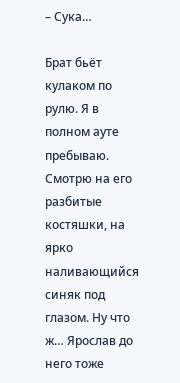– Сука…

Брат бьёт кулаком по рулю. Я в полном ауте пребываю. Смотрю на его разбитые костяшки, на ярко наливающийся синяк под глазом. Ну что ж… Ярослав до него тоже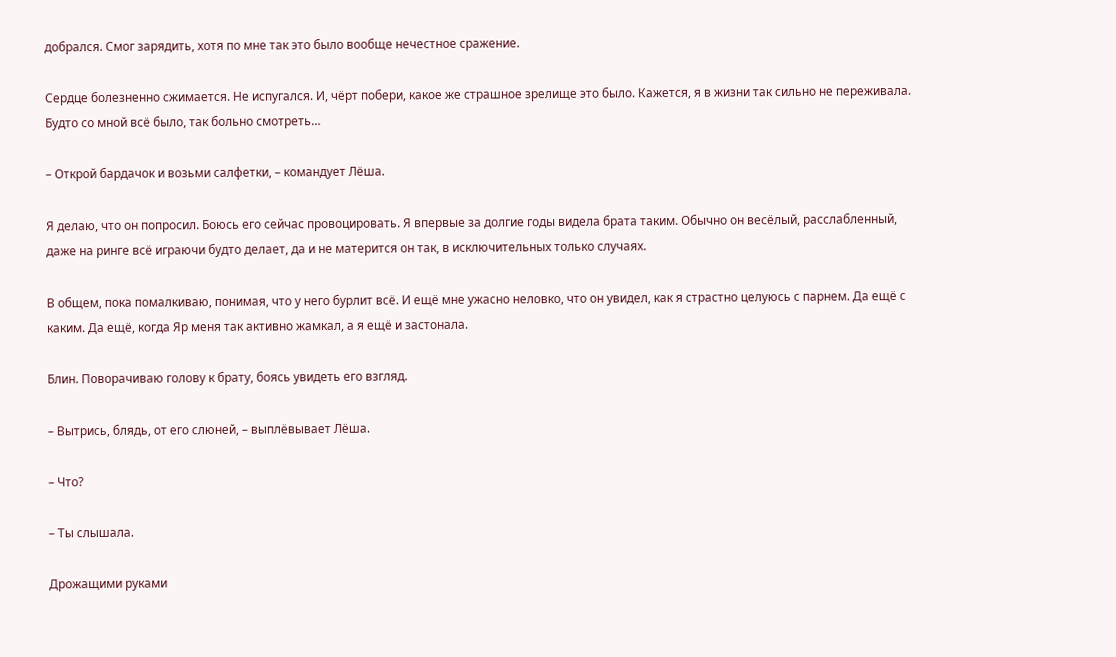добрался. Смог зарядить, хотя по мне так это было вообще нечестное сражение.

Сердце болезненно сжимается. Не испугался. И, чёрт побери, какое же страшное зрелище это было. Кажется, я в жизни так сильно не переживала. Будто со мной всё было, так больно смотреть…

– Открой бардачок и возьми салфетки, – командует Лёша.

Я делаю, что он попросил. Боюсь его сейчас провоцировать. Я впервые за долгие годы видела брата таким. Обычно он весёлый, расслабленный, даже на ринге всё играючи будто делает, да и не матерится он так, в исключительных только случаях.

В общем, пока помалкиваю, понимая, что у него бурлит всё. И ещё мне ужасно неловко, что он увидел, как я страстно целуюсь с парнем. Да ещё с каким. Да ещё, когда Яр меня так активно жамкал, а я ещё и застонала.

Блин. Поворачиваю голову к брату, боясь увидеть его взгляд.

– Вытрись, блядь, от его слюней, – выплёвывает Лёша.

– Что?

– Ты слышала.

Дрожащими руками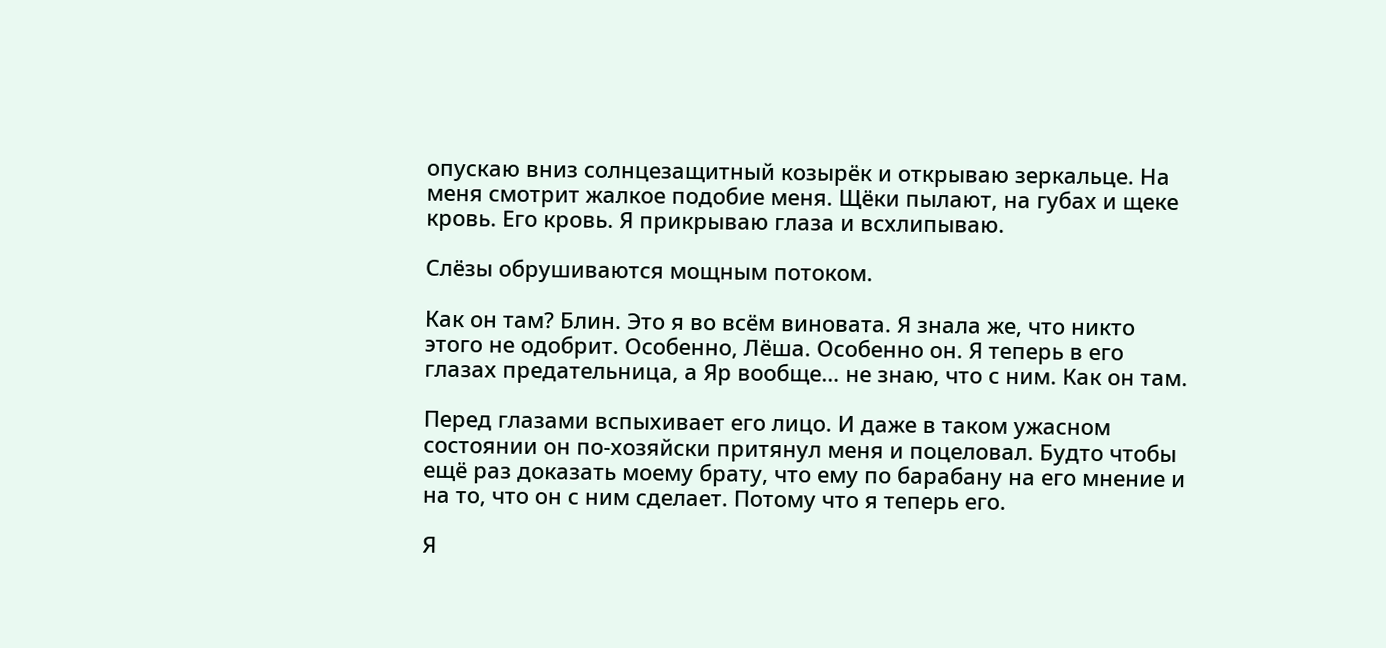опускаю вниз солнцезащитный козырёк и открываю зеркальце. На меня смотрит жалкое подобие меня. Щёки пылают, на губах и щеке кровь. Его кровь. Я прикрываю глаза и всхлипываю.

Слёзы обрушиваются мощным потоком.

Как он там? Блин. Это я во всём виновата. Я знала же, что никто этого не одобрит. Особенно, Лёша. Особенно он. Я теперь в его глазах предательница, а Яр вообще… не знаю, что с ним. Как он там.

Перед глазами вспыхивает его лицо. И даже в таком ужасном состоянии он по-хозяйски притянул меня и поцеловал. Будто чтобы ещё раз доказать моему брату, что ему по барабану на его мнение и на то, что он с ним сделает. Потому что я теперь его.

Я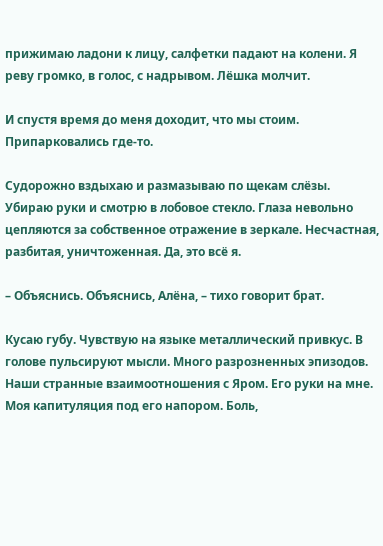прижимаю ладони к лицу, салфетки падают на колени. Я реву громко, в голос, с надрывом. Лёшка молчит.

И спустя время до меня доходит, что мы стоим. Припарковались где-то.

Судорожно вздыхаю и размазываю по щекам слёзы. Убираю руки и смотрю в лобовое стекло. Глаза невольно цепляются за собственное отражение в зеркале. Несчастная, разбитая, уничтоженная. Да, это всё я.

– Объяснись. Объяснись, Алёна, – тихо говорит брат.

Кусаю губу. Чувствую на языке металлический привкус. В голове пульсируют мысли. Много разрозненных эпизодов. Наши странные взаимоотношения с Яром. Его руки на мне. Моя капитуляция под его напором. Боль,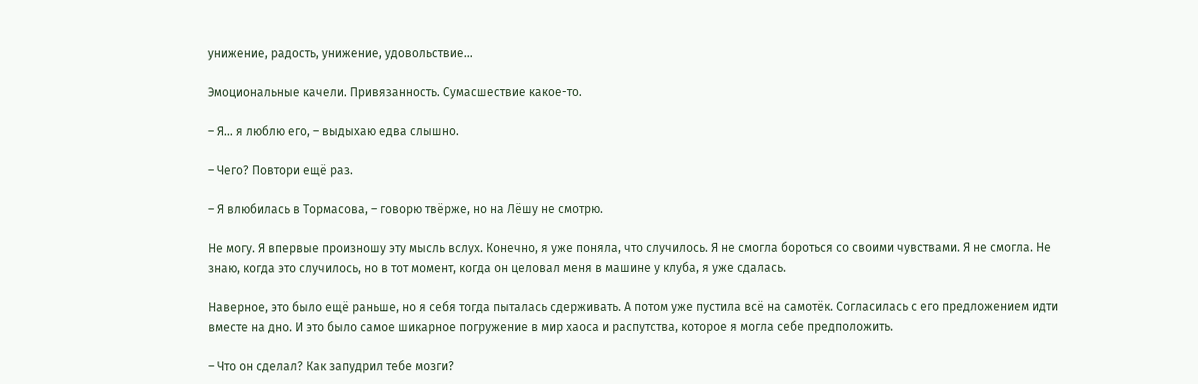унижение, радость, унижение, удовольствие…

Эмоциональные качели. Привязанность. Сумасшествие какое-то.

– Я… я люблю его, – выдыхаю едва слышно.

– Чего? Повтори ещё раз.

– Я влюбилась в Тормасова, – говорю твёрже, но на Лёшу не смотрю.

Не могу. Я впервые произношу эту мысль вслух. Конечно, я уже поняла, что случилось. Я не смогла бороться со своими чувствами. Я не смогла. Не знаю, когда это случилось, но в тот момент, когда он целовал меня в машине у клуба, я уже сдалась.

Наверное, это было ещё раньше, но я себя тогда пыталась сдерживать. А потом уже пустила всё на самотёк. Согласилась с его предложением идти вместе на дно. И это было самое шикарное погружение в мир хаоса и распутства, которое я могла себе предположить.

– Что он сделал? Как запудрил тебе мозги?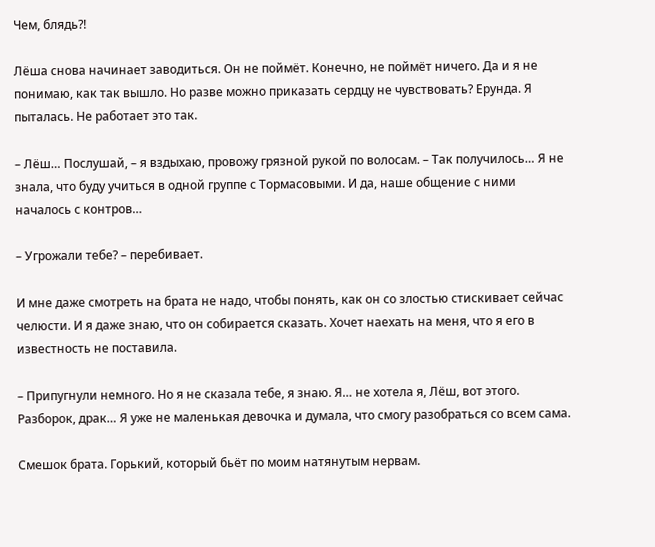Чем, блядь?!

Лёша снова начинает заводиться. Он не поймёт. Конечно, не поймёт ничего. Да и я не понимаю, как так вышло. Но разве можно приказать сердцу не чувствовать? Ерунда. Я пыталась. Не работает это так.

– Лёш… Послушай, – я вздыхаю, провожу грязной рукой по волосам. – Так получилось… Я не знала, что буду учиться в одной группе с Тормасовыми. И да, наше общение с ними началось с контров…

– Угрожали тебе? – перебивает.

И мне даже смотреть на брата не надо, чтобы понять, как он со злостью стискивает сейчас челюсти. И я даже знаю, что он собирается сказать. Хочет наехать на меня, что я его в известность не поставила.

– Припугнули немного. Но я не сказала тебе, я знаю. Я… не хотела я, Лёш, вот этого. Разборок, драк… Я уже не маленькая девочка и думала, что смогу разобраться со всем сама.

Смешок брата. Горький, который бьёт по моим натянутым нервам.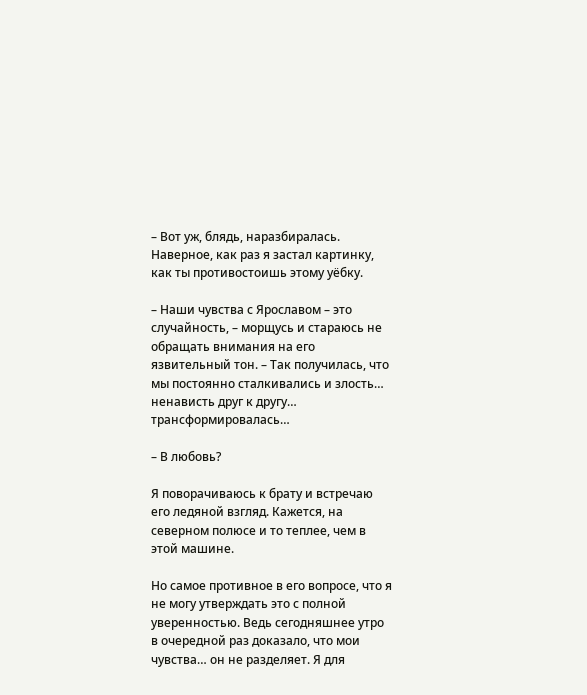– Вот уж, блядь, наразбиралась. Наверное, как раз я застал картинку, как ты противостоишь этому уёбку.

– Наши чувства с Ярославом – это случайность, – морщусь и стараюсь не обращать внимания на его язвительный тон. – Так получилась, что мы постоянно сталкивались и злость… ненависть друг к другу… трансформировалась…

– В любовь?

Я поворачиваюсь к брату и встречаю его ледяной взгляд. Кажется, на северном полюсе и то теплее, чем в этой машине.

Но самое противное в его вопросе, что я не могу утверждать это с полной уверенностью. Ведь сегодняшнее утро в очередной раз доказало, что мои чувства… он не разделяет. Я для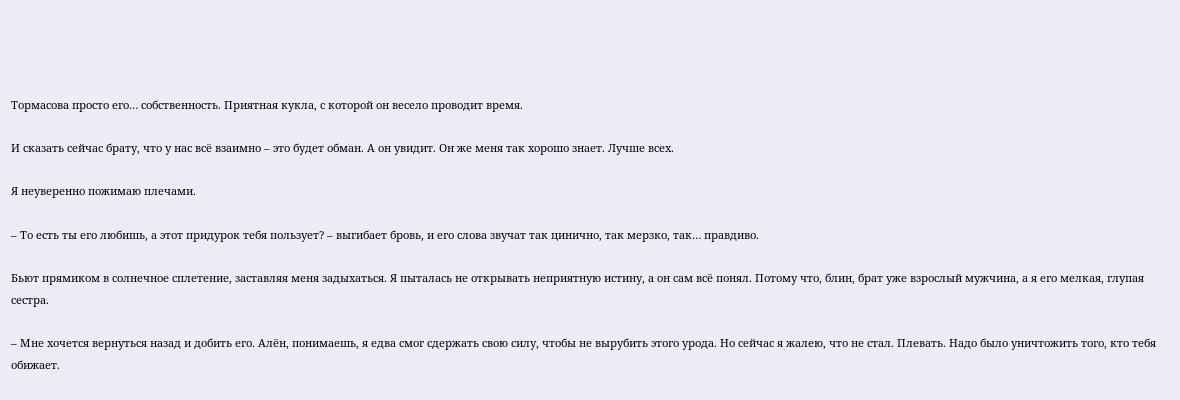Тормасова просто его… собственность. Приятная кукла, с которой он весело проводит время.

И сказать сейчас брату, что у нас всё взаимно – это будет обман. А он увидит. Он же меня так хорошо знает. Лучше всех.

Я неуверенно пожимаю плечами.

– То есть ты его любишь, а этот придурок тебя пользует? – выгибает бровь, и его слова звучат так цинично, так мерзко, так… правдиво.

Бьют прямиком в солнечное сплетение, заставляя меня задыхаться. Я пыталась не открывать неприятную истину, а он сам всё понял. Потому что, блин, брат уже взрослый мужчина, а я его мелкая, глупая сестра.

– Мне хочется вернуться назад и добить его. Алён, понимаешь, я едва смог сдержать свою силу, чтобы не вырубить этого урода. Но сейчас я жалею, что не стал. Плевать. Надо было уничтожить того, кто тебя обижает.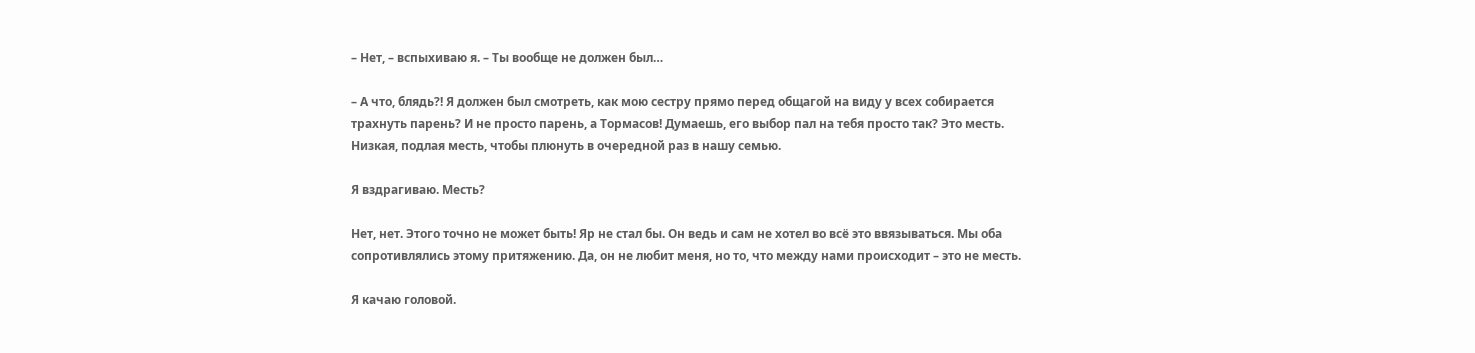– Нет, – вспыхиваю я. – Ты вообще не должен был…

– А что, блядь?! Я должен был смотреть, как мою сестру прямо перед общагой на виду у всех собирается трахнуть парень? И не просто парень, а Тормасов! Думаешь, его выбор пал на тебя просто так? Это месть. Низкая, подлая месть, чтобы плюнуть в очередной раз в нашу семью.

Я вздрагиваю. Месть?

Нет, нет. Этого точно не может быть! Яр не стал бы. Он ведь и сам не хотел во всё это ввязываться. Мы оба сопротивлялись этому притяжению. Да, он не любит меня, но то, что между нами происходит – это не месть.

Я качаю головой.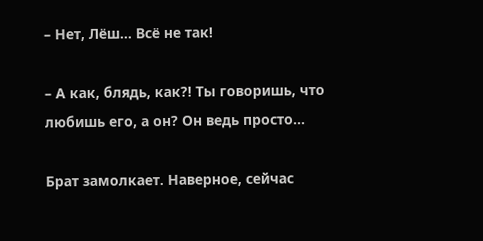– Нет, Лёш… Всё не так!

– А как, блядь, как?! Ты говоришь, что любишь его, а он? Он ведь просто…

Брат замолкает. Наверное, сейчас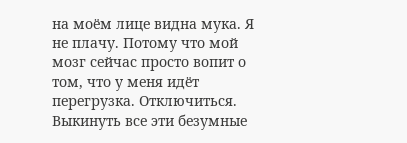на моём лице видна мука. Я не плачу. Потому что мой мозг сейчас просто вопит о том, что у меня идёт перегрузка. Отключиться. Выкинуть все эти безумные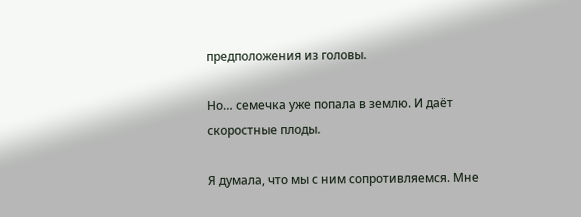предположения из головы.

Но… семечка уже попала в землю. И даёт скоростные плоды.

Я думала, что мы с ним сопротивляемся. Мне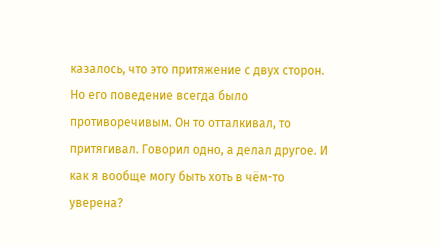казалось, что это притяжение с двух сторон. Но его поведение всегда было противоречивым. Он то отталкивал, то притягивал. Говорил одно, а делал другое. И как я вообще могу быть хоть в чём-то уверена?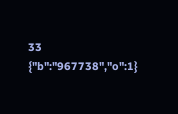33
{"b":"967738","o":1}